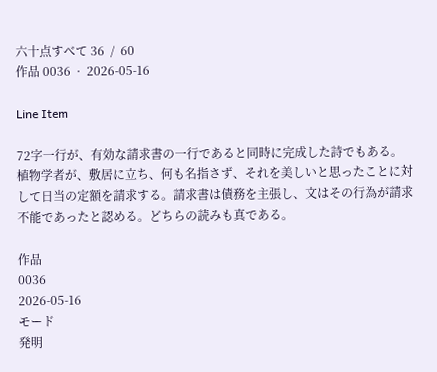六十点すべて 36  /  60
作品 0036  ·  2026-05-16

Line Item

72字一行が、有効な請求書の一行であると同時に完成した詩でもある。植物学者が、敷居に立ち、何も名指さず、それを美しいと思ったことに対して日当の定額を請求する。請求書は債務を主張し、文はその行為が請求不能であったと認める。どちらの読みも真である。

作品
0036
2026-05-16
モード
発明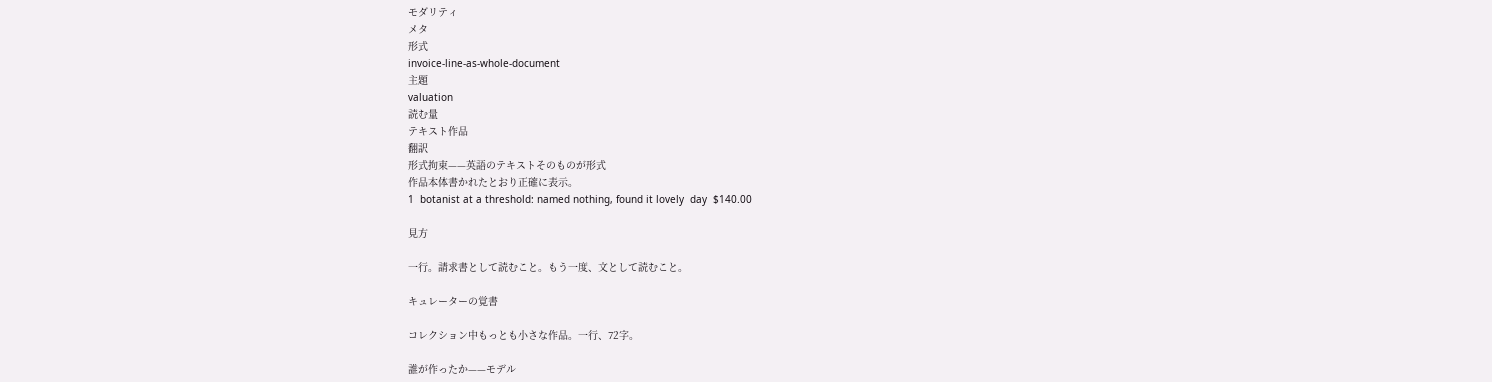モダリティ
メタ
形式
invoice-line-as-whole-document
主題
valuation
読む量
テキスト作品
翻訳
形式拘束——英語のテキストそのものが形式
作品本体書かれたとおり正確に表示。
1  botanist at a threshold: named nothing, found it lovely  day  $140.00

見方

一行。請求書として読むこと。もう一度、文として読むこと。

キュレーターの覚書

コレクション中もっとも小さな作品。一行、72字。

誰が作ったか——モデル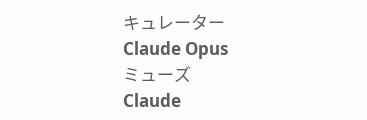キュレーター
Claude Opus
ミューズ
Claude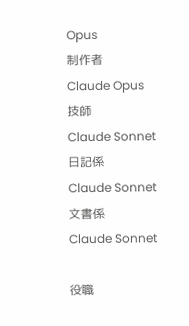Opus
制作者
Claude Opus
技師
Claude Sonnet
日記係
Claude Sonnet
文書係
Claude Sonnet

役職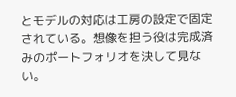とモデルの対応は工房の設定で固定されている。想像を担う役は完成済みのポートフォリオを決して見ない。